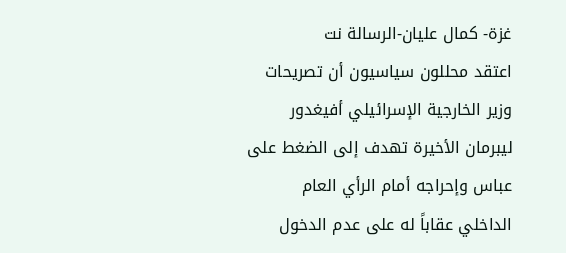غزة- كمال عليان-الرسالة نت
اعتقد محللون سياسيون أن تصريحات وزير الخارجية الإسرائيلي أفيغدور ليبرمان الأخيرة تهدف إلى الضغط على عباس وإحراجه أمام الرأي العام الداخلي عقاباً له على عدم الدخول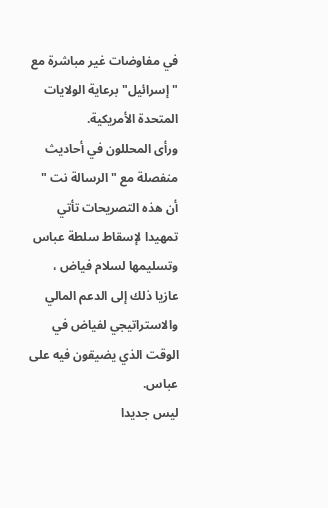في مفاوضات غير مباشرة مع "إسرائيل" برعاية الولايات المتحدة الأمريكية.
ورأى المحللون في أحاديث منفصلة مع "الرسالة نت " أن هذه التصريحات تأتي تمهيدا لإسقاط سلطة عباس وتسليمها لسلام فياض ، عازيا ذلك إلى الدعم المالي والاستراتيجي لفياض في الوقت الذي يضيقون فيه على عباس.
ليس جديدا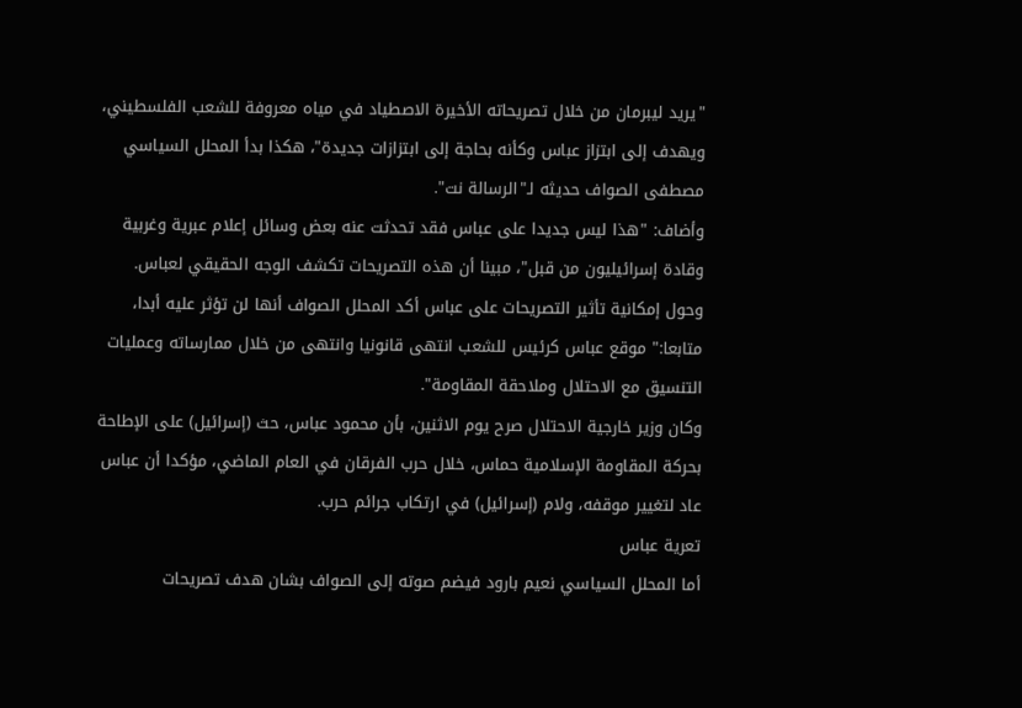"يريد ليبرمان من خلال تصريحاته الأخيرة الاصطياد في مياه معروفة للشعب الفلسطيني، ويهدف إلى ابتزاز عباس وكأنه بحاجة إلى ابتزازات جديدة"، هكذا بدأ المحلل السياسي مصطفى الصواف حديثه لـ"الرسالة نت".
وأضاف: "هذا ليس جديدا على عباس فقد تحدثت عنه بعض وسائل إعلام عبرية وغربية وقادة إسرائيليون من قبل"، مبينا أن هذه التصريحات تكشف الوجه الحقيقي لعباس.
وحول إمكانية تأثير التصريحات على عباس أكد المحلل الصواف أنها لن تؤثر عليه أبدا، متابعا:" موقع عباس كرئيس للشعب انتهى قانونيا وانتهى من خلال ممارساته وعمليات التنسيق مع الاحتلال وملاحقة المقاومة".
وكان وزير خارجية الاحتلال صرح يوم الاثنين، بأن محمود عباس، حث (إسرائيل) على الإطاحة بحركة المقاومة الإسلامية حماس، خلال حرب الفرقان في العام الماضي، مؤكدا أن عباس عاد لتغيير موقفه، ولام (إسرائيل) في ارتكاب جرائم حرب.
تعرية عباس
أما المحلل السياسي نعيم بارود فيضم صوته إلى الصواف بشان هدف تصريحات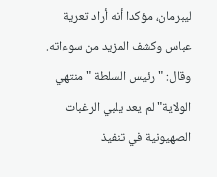ليبرمان، مؤكدا أنه أراد تعرية عباس وكشف المزيد من سوءاته.
وقال: "رئيس السلطة "منتهي الولاية" لم يعد يلبي الرغبات الصهيونية في تنفيذ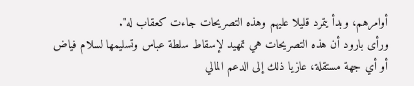أوامرهم، وبدأ يتمرد قليلا عليهم وهذه التصريحات جاءت كعقاب له".
ورأى بارود أن هذه التصريحات هي تمهيد لإسقاط سلطة عباس وتسليمها لسلام فياض أو أي جهة مستقلة، عازيا ذلك إلى الدعم المالي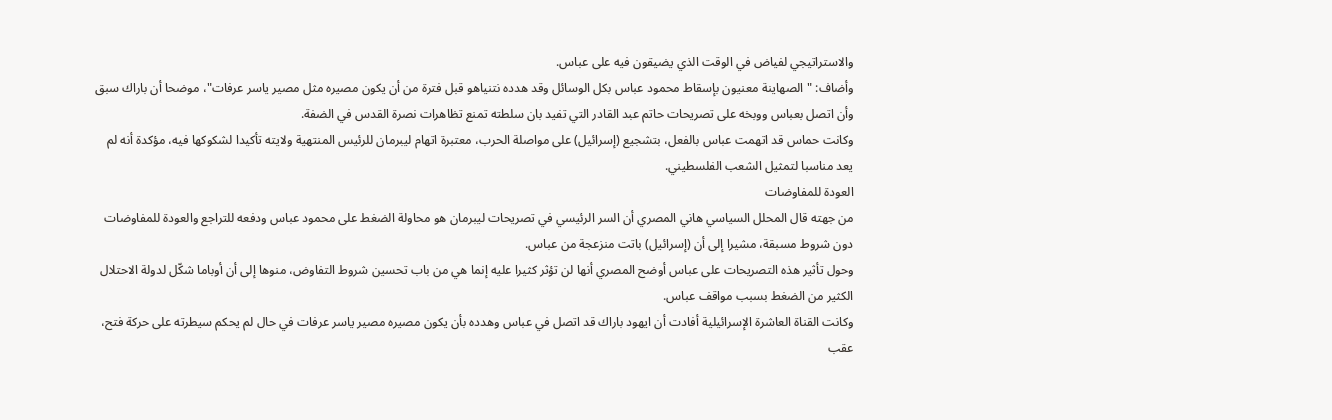والاستراتيجي لفياض في الوقت الذي يضيقون فيه على عباس.
وأضاف: "الصهاينة معنيون بإسقاط محمود عباس بكل الوسائل وقد هدده نتنياهو قبل فترة من أن يكون مصيره مثل مصير ياسر عرفات"، موضحا أن باراك سبق وأن اتصل بعباس ووبخه على تصريحات حاتم عبد القادر التي تفيد بان سلطته تمنع تظاهرات نصرة القدس في الضفة.
وكانت حماس قد اتهمت عباس بالفعل، بتشجيع (إسرائيل) على مواصلة الحرب، معتبرة اتهام ليبرمان للرئيس المنتهية ولايته تأكيدا لشكوكها فيه، مؤكدة أنه لم يعد مناسبا لتمثيل الشعب الفلسطيني.
العودة للمفاوضات
من جهته قال المحلل السياسي هاني المصري أن السر الرئيسي في تصريحات ليبرمان هو محاولة الضغط على محمود عباس ودفعه للتراجع والعودة للمفاوضات دون شروط مسبقة، مشيرا إلى أن (إسرائيل) باتت منزعجة من عباس.
وحول تأثير هذه التصريحات على عباس أوضح المصري أنها لن تؤثر كثيرا عليه إنما هي من باب تحسين شروط التفاوض، منوها إلى أن أوباما شكّل لدولة الاحتلال الكثير من الضغط بسبب مواقف عباس.
وكانت القناة العاشرة الإسرائيلية أفادت أن ايهود باراك قد اتصل في عباس وهدده بأن يكون مصيره مصير ياسر عرفات في حال لم يحكم سيطرته على حركة فتح، عقب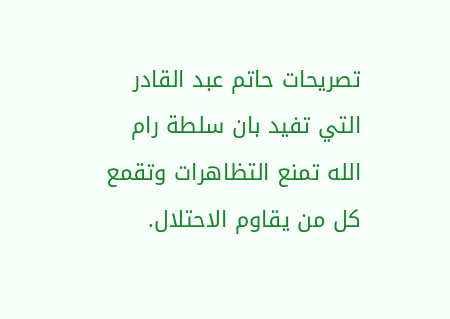تصريحات حاتم عبد القادر التي تفيد بان سلطة رام الله تمنع التظاهرات وتقمع كل من يقاوم الاحتلال.